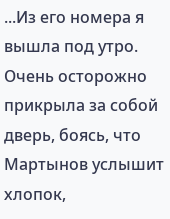...Из его номера я вышла под утро. Очень осторожно прикрыла за собой дверь, боясь, что Мартынов услышит хлопок,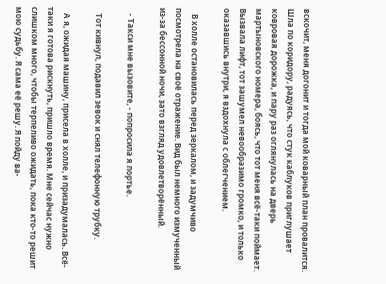вскочит, меня догонит и тогда мой коварный план провалится. Шла по коридору, радуясь, что стук каблуков приглушает ковровая дорожка, и пару раз оглянулась на дверь мартыновского номера, боясь, что тот меня всё-таки поймает. Вызвала лифт, тот зашумел невообразимо громко, и только оказавшись внутри, я вздохнула с облегчением.

   В холле остановилась перед зеркалом, и задумчиво посмотрела на своё отражение. Вид был немного измученный из-за бессонной ночи, зато взгляд удовлетворённый.

   - Такси мне вызовите, - попросила я портье.

   Тот кивнул, подавил зевок и снял телефонную трубку.

   А я, ожидая машину, присела в холле, и призадумалась. Всё-таки я готова рискнуть, пришло время. Мне сейчас нужно слишком много, чтобы терпеливо ожидать, пока кто-то решит мою судьбу. Я сама её решу. Я пойду ва-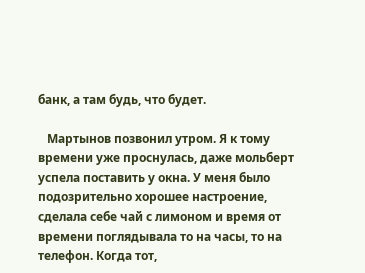банк, а там будь, что будет.

   Мартынов позвонил утром. Я к тому времени уже проснулась, даже мольберт успела поставить у окна. У меня было подозрительно хорошее настроение, сделала себе чай с лимоном и время от времени поглядывала то на часы, то на телефон. Когда тот,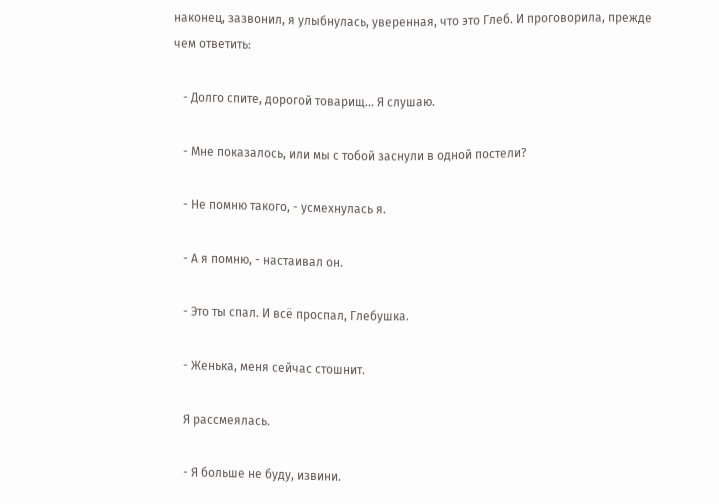наконец, зазвонил, я улыбнулась, уверенная, что это Глеб. И проговорила, прежде чем ответить:

   - Долго спите, дорогой товарищ... Я слушаю.

   - Мне показалось, или мы с тобой заснули в одной постели?

   - Не помню такого, - усмехнулась я.

   - А я помню, - настаивал он.

   - Это ты спал. И всё проспал, Глебушка.

   - Женька, меня сейчас стошнит.

   Я рассмеялась.

   - Я больше не буду, извини.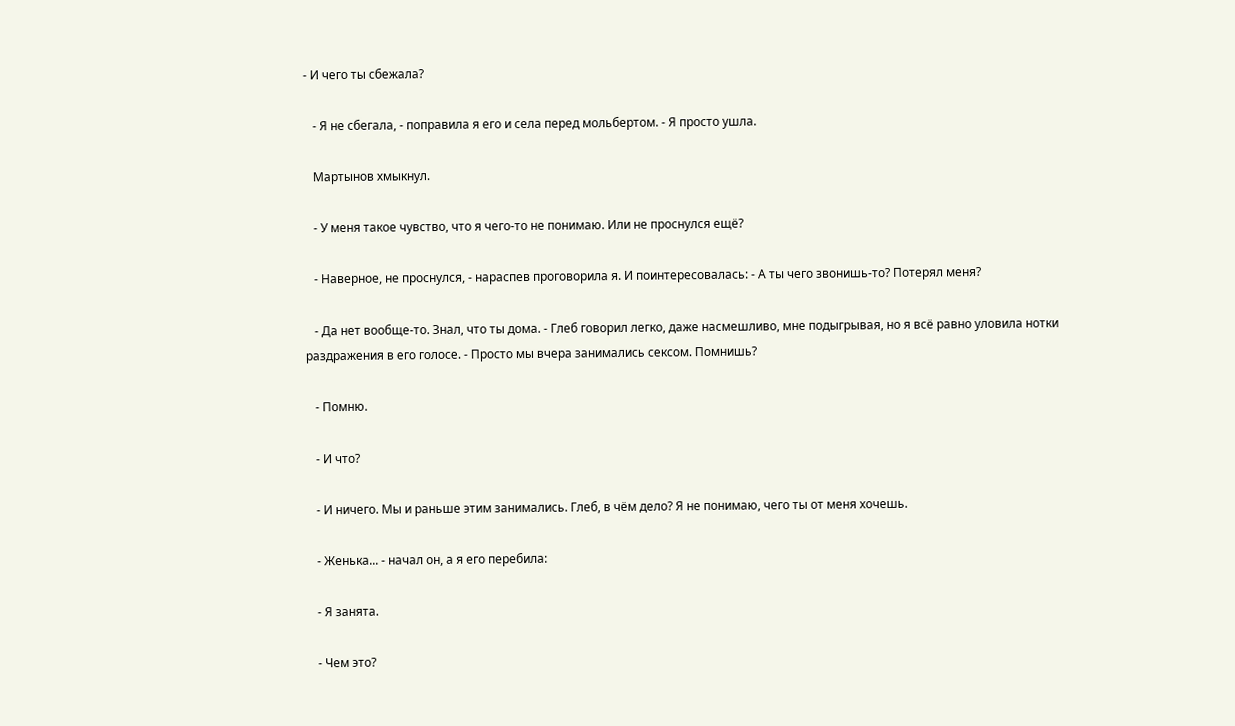- И чего ты сбежала?

   - Я не сбегала, - поправила я его и села перед мольбертом. - Я просто ушла.

   Мартынов хмыкнул.

   - У меня такое чувство, что я чего-то не понимаю. Или не проснулся ещё?

   - Наверное, не проснулся, - нараспев проговорила я. И поинтересовалась: - А ты чего звонишь-то? Потерял меня?

   - Да нет вообще-то. Знал, что ты дома. - Глеб говорил легко, даже насмешливо, мне подыгрывая, но я всё равно уловила нотки раздражения в его голосе. - Просто мы вчера занимались сексом. Помнишь?

   - Помню.

   - И что?

   - И ничего. Мы и раньше этим занимались. Глеб, в чём дело? Я не понимаю, чего ты от меня хочешь.

   - Женька... - начал он, а я его перебила:

   - Я занята.

   - Чем это?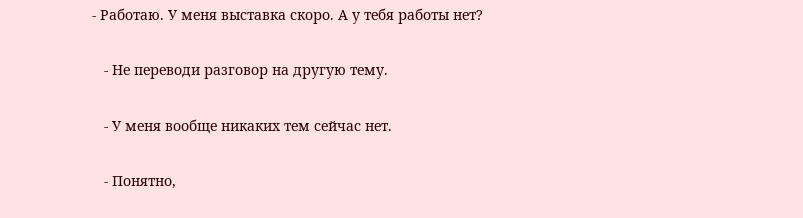- Работаю. У меня выставка скоро. А у тебя работы нет?

   - Не переводи разговор на другую тему.

   - У меня вообще никаких тем сейчас нет.

   - Понятно,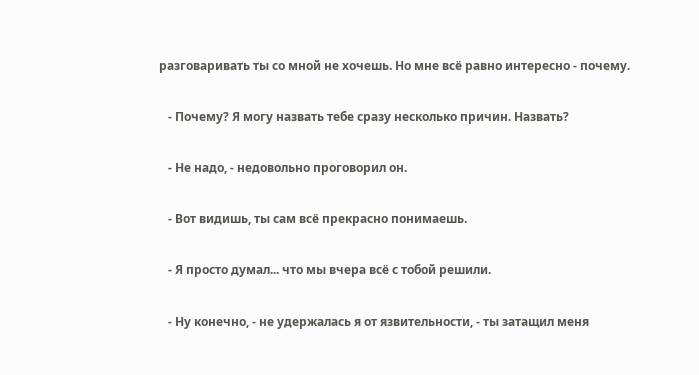разговаривать ты со мной не хочешь. Но мне всё равно интересно - почему.

   - Почему? Я могу назвать тебе сразу несколько причин. Назвать?

   - Не надо, - недовольно проговорил он.

   - Вот видишь, ты сам всё прекрасно понимаешь.

   - Я просто думал... что мы вчера всё с тобой решили.

   - Ну конечно, - не удержалась я от язвительности, - ты затащил меня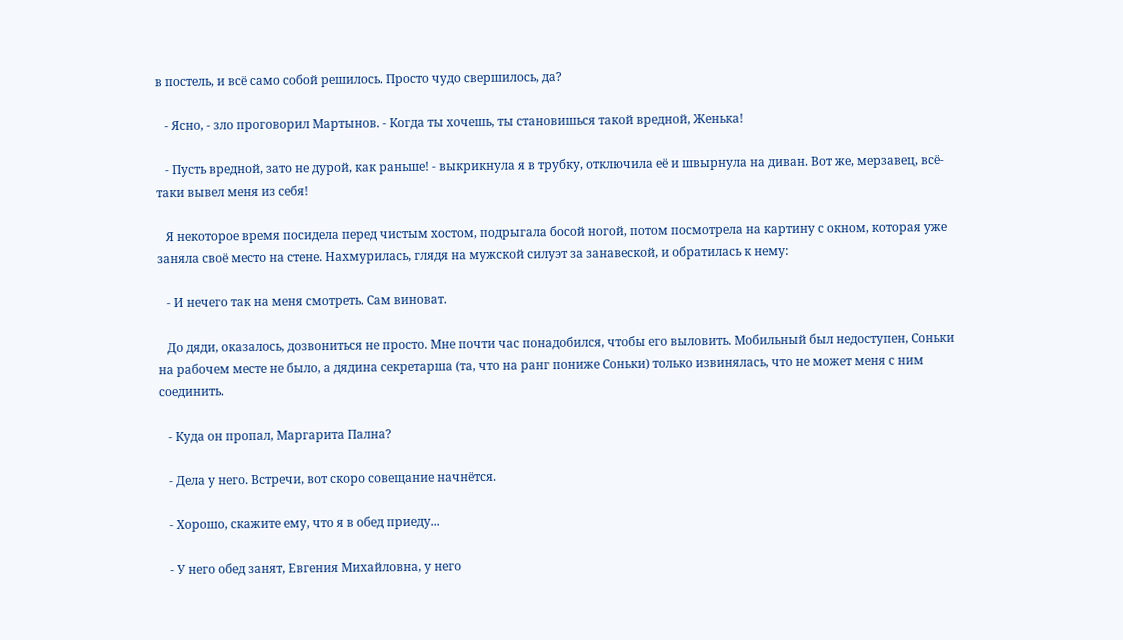в постель, и всё само собой решилось. Просто чудо свершилось, да?

   - Ясно, - зло проговорил Мартынов. - Когда ты хочешь, ты становишься такой вредной, Женька!

   - Пусть вредной, зато не дурой, как раньше! - выкрикнула я в трубку, отключила её и швырнула на диван. Вот же, мерзавец, всё-таки вывел меня из себя!

   Я некоторое время посидела перед чистым хостом, подрыгала босой ногой, потом посмотрела на картину с окном, которая уже заняла своё место на стене. Нахмурилась, глядя на мужской силуэт за занавеской, и обратилась к нему:

   - И нечего так на меня смотреть. Сам виноват.

   До дяди, оказалось, дозвониться не просто. Мне почти час понадобился, чтобы его выловить. Мобильный был недоступен, Соньки на рабочем месте не было, а дядина секретарша (та, что на ранг пониже Соньки) только извинялась, что не может меня с ним соединить.

   - Куда он пропал, Маргарита Пална?

   - Дела у него. Встречи, вот скоро совещание начнётся.

   - Хорошо, скажите ему, что я в обед приеду...

   - У него обед занят, Евгения Михайловна, у него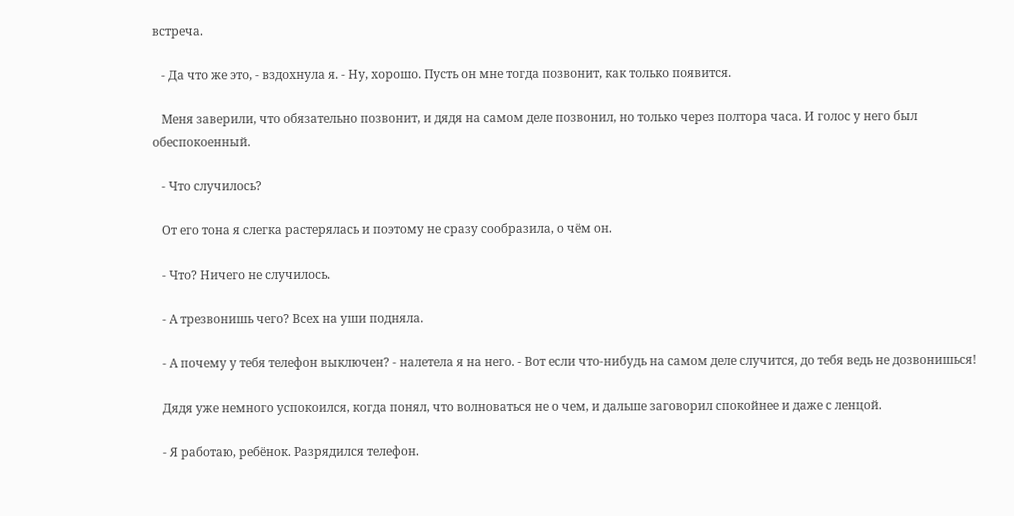встреча.

   - Да что же это, - вздохнула я. - Ну, хорошо. Пусть он мне тогда позвонит, как только появится.

   Меня заверили, что обязательно позвонит, и дядя на самом деле позвонил, но только через полтора часа. И голос у него был обеспокоенный.

   - Что случилось?

   От его тона я слегка растерялась и поэтому не сразу сообразила, о чём он.

   - Что? Ничего не случилось.

   - А трезвонишь чего? Всех на уши подняла.

   - А почему у тебя телефон выключен? - налетела я на него. - Вот если что-нибудь на самом деле случится, до тебя ведь не дозвонишься!

   Дядя уже немного успокоился, когда понял, что волноваться не о чем, и дальше заговорил спокойнее и даже с ленцой.

   - Я работаю, ребёнок. Разрядился телефон.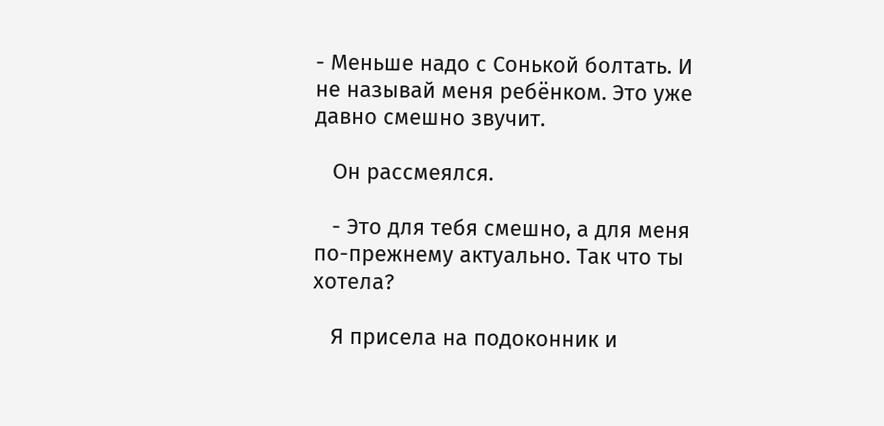- Меньше надо с Сонькой болтать. И не называй меня ребёнком. Это уже давно смешно звучит.

   Он рассмеялся.

   - Это для тебя смешно, а для меня по-прежнему актуально. Так что ты хотела?

   Я присела на подоконник и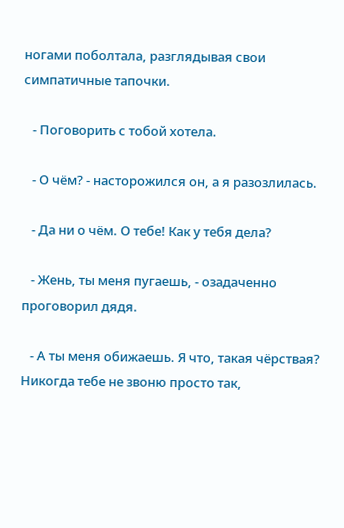ногами поболтала, разглядывая свои симпатичные тапочки.

   - Поговорить с тобой хотела.

   - О чём? - насторожился он, а я разозлилась.

   - Да ни о чём. О тебе! Как у тебя дела?

   - Жень, ты меня пугаешь, - озадаченно проговорил дядя.

   - А ты меня обижаешь. Я что, такая чёрствая? Никогда тебе не звоню просто так,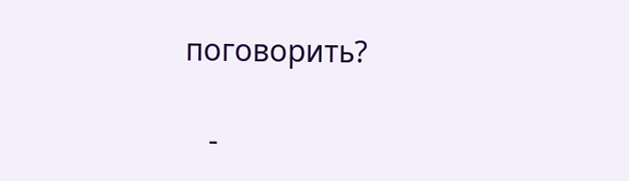поговорить?

   -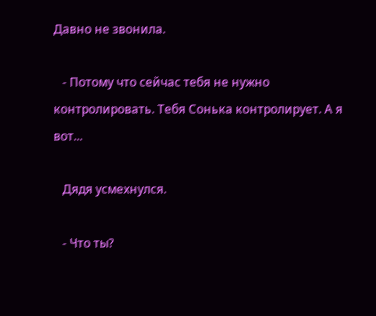Давно не звонила.

   - Потому что сейчас тебя не нужно контролировать. Тебя Сонька контролирует. А я вот...

   Дядя усмехнулся.

   - Что ты?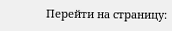Перейти на страницу: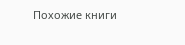Похожие книги